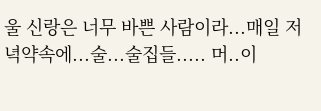울 신랑은 너무 바쁜 사람이라...매일 저녁약속에...술...술집들..... 머..이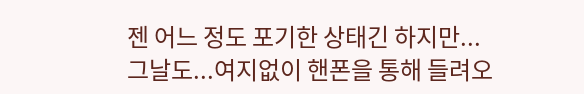젠 어느 정도 포기한 상태긴 하지만... 그날도...여지없이 핸폰을 통해 들려오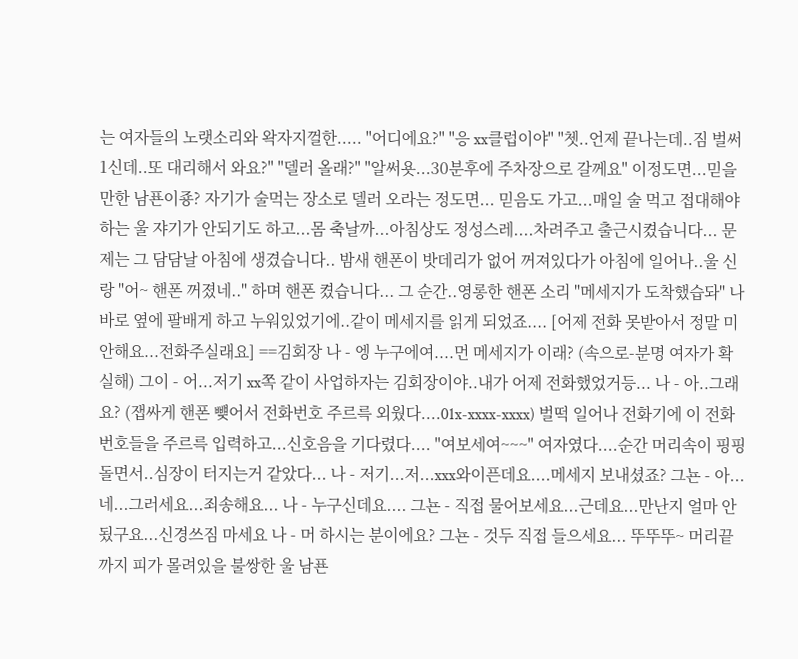는 여자들의 노랫소리와 왁자지껄한..... "어디에요?" "응 xx클럽이야" "쳇..언제 끝나는데..짐 벌써 1신데..또 대리해서 와요?" "델러 올래?" "알써욧...30분후에 주차장으로 갈께요" 이정도면...믿을만한 남푠이죵? 자기가 술먹는 장소로 델러 오라는 정도면... 믿음도 가고...매일 술 먹고 접대해야하는 울 쟈기가 안되기도 하고...몸 축날까...아침상도 정성스레....차려주고 출근시켰습니다... 문제는 그 담담날 아침에 생겼습니다.. 밤새 핸폰이 밧데리가 없어 꺼져있다가 아침에 일어나..울 신랑 "어~ 핸폰 꺼졌네.." 하며 핸폰 켰습니다... 그 순간..영롱한 핸폰 소리 "메세지가 도착했습돠" 나 바로 옆에 팔배게 하고 누워있었기에..같이 메세지를 읽게 되었죠.... [어제 전화 못받아서 정말 미안해요...전화주실래요] ==김회장 나 - 엥 누구에여....먼 메세지가 이래? (속으로-분명 여자가 확실해) 그이 - 어...저기 xx쪽 같이 사업하자는 김회장이야..내가 어제 전화했었거등... 나 - 아..그래요? (잽싸게 핸폰 뻊어서 전화번호 주르륵 외웠다....01x-xxxx-xxxx) 벌떡 일어나 전화기에 이 전화번호들을 주르륵 입력하고...신호음을 기다렸다.... "여보세여~~~" 여자였다....순간 머리속이 핑핑 돌면서..심장이 터지는거 같았다... 나 - 저기...저...xxx와이픈데요....메세지 보내셨죠? 그뇬 - 아...네...그러세요...죄송해요... 나 - 누구신데요.... 그뇬 - 직접 물어보세요...근데요...만난지 얼마 안됬구요...신경쓰짐 마세요 나 - 머 하시는 분이에요? 그뇬 - 것두 직접 들으세요... 뚜뚜뚜~ 머리끝까지 피가 몰려있을 불쌍한 울 남푠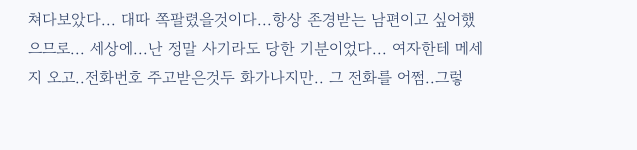쳐다보았다... 대따 쪽팔렸을것이다...항상 존경받는 남편이고 싶어했으므로... 세상에...난 정말 사기라도 당한 기분이었다... 여자한테 메세지 오고..전화번호 주고받은것두 화가나지만.. 그 전화를 어쩜..그렇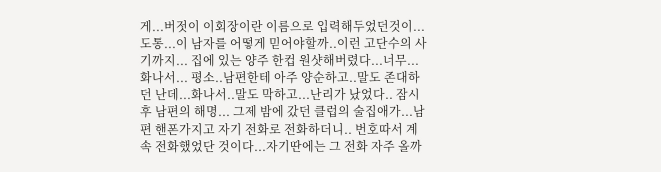게...버젓이 이회장이란 이름으로 입력해두었던것이... 도통...이 남자를 어떻게 믿어야할까..이런 고단수의 사기까지... 집에 있는 양주 한컵 원샷해버렸다...너무...화나서... 평소..남편한테 아주 양순하고..말도 존대하던 난데...화나서..말도 막하고...난리가 났었다.. 잠시후 남편의 해명... 그제 밤에 갔던 클럽의 술집애가...남편 핸폰가지고 자기 전화로 전화하더니.. 번호따서 계속 전화했었단 것이다...자기딴에는 그 전화 자주 올까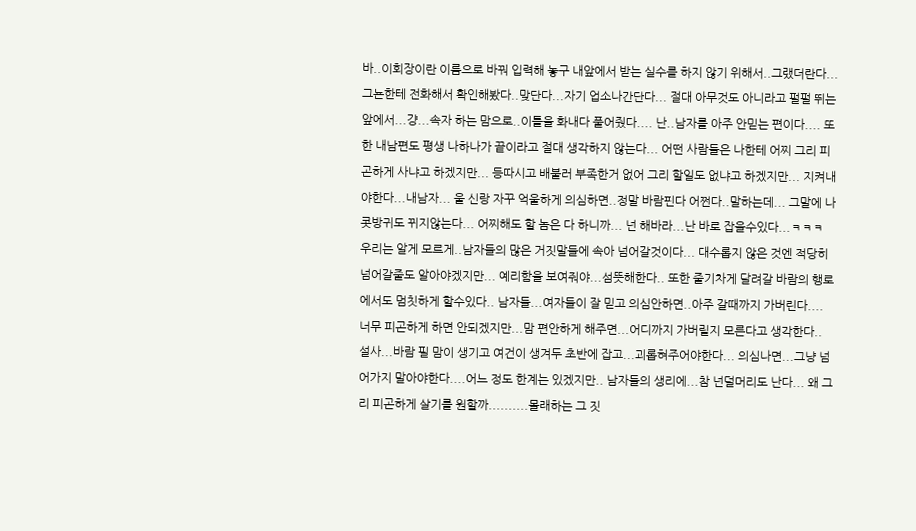바..이회장이란 이름으로 바꿔 입력해 놓구 내앞에서 받는 실수를 하지 않기 위해서..그랬더란다... 그뇬한테 전화해서 확인해봤다..맞단다...자기 업소나간단다... 절대 아무것도 아니라고 펄펄 뛰는 앞에서...걍...속자 하는 맘으로..이틀을 화내다 풀어줬다.... 난..남자를 아주 안믿는 편이다.... 또한 내남편도 평생 나하나가 끝이라고 절대 생각하지 않는다... 어떤 사람들은 나한테 어찌 그리 피곤하게 사냐고 하겠지만... 등따시고 배불러 부족한거 없어 그리 할일도 없냐고 하겠지만... 지켜내야한다...내남자... 울 신랑 자꾸 억울하게 의심하면..정말 바람핀다 어쩐다..말하는데... 그말에 나 콧방귀도 뀌지않는다... 어찌해도 할 놈은 다 하니까... 넌 해바라...난 바로 잡을수있다...ㅋㅋㅋ 우리는 알게 모르게..남자들의 많은 거짓말들에 속아 넘어갈것이다... 대수롭지 않은 것엔 적당히 넘어갈줄도 알아야겠지만... 예리함을 보여줘야...섬뜻해한다.. 또한 줄기차게 달려갈 바람의 행로에서도 멈칫하게 할수있다.. 남자들...여자들이 잘 믿고 의심안하면..아주 갈때까지 가버린다.... 너무 피곤하게 하면 안되겠지만...맘 편안하게 해주면...어디까지 가버릴지 모른다고 생각한다.. 설사...바람 필 맘이 생기고 여건이 생겨두 초반에 잡고...괴롭혀주어야한다... 의심나면...그냥 넘어가지 말아야한다....어느 정도 한계는 있겠지만.. 남자들의 생리에...참 넌덜머리도 난다... 왜 그리 피곤하게 살기를 원할까..........몰래하는 그 짓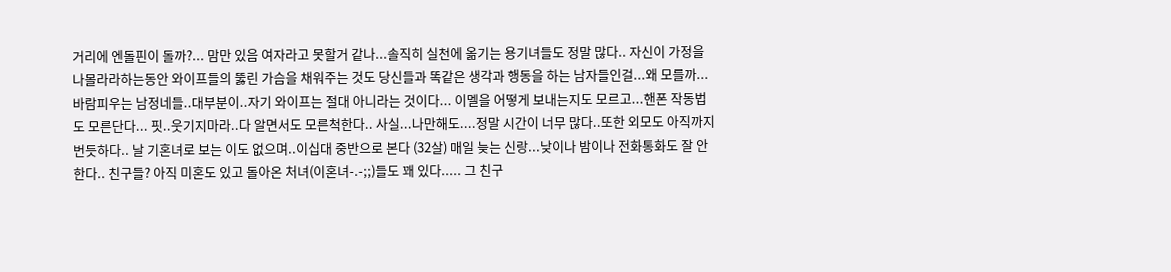거리에 엔돌핀이 돌까?... 맘만 있음 여자라고 못할거 같나...솔직히 실천에 옮기는 용기녀들도 정말 많다.. 자신이 가정을 나몰라라하는동안 와이프들의 뚫린 가슴을 채워주는 것도 당신들과 똑같은 생각과 행동을 하는 남자들인걸...왜 모를까... 바람피우는 남정네들..대부분이..자기 와이프는 절대 아니라는 것이다... 이멜을 어떻게 보내는지도 모르고...핸폰 작동법도 모른단다... 핏..웃기지마라..다 알면서도 모른척한다.. 사실...나만해도....정말 시간이 너무 많다..또한 외모도 아직까지 번듯하다.. 날 기혼녀로 보는 이도 없으며..이십대 중반으로 본다 (32살) 매일 늦는 신랑...낮이나 밤이나 전화통화도 잘 안한다.. 친구들? 아직 미혼도 있고 돌아온 처녀(이혼녀-.-;;)들도 꽤 있다..... 그 친구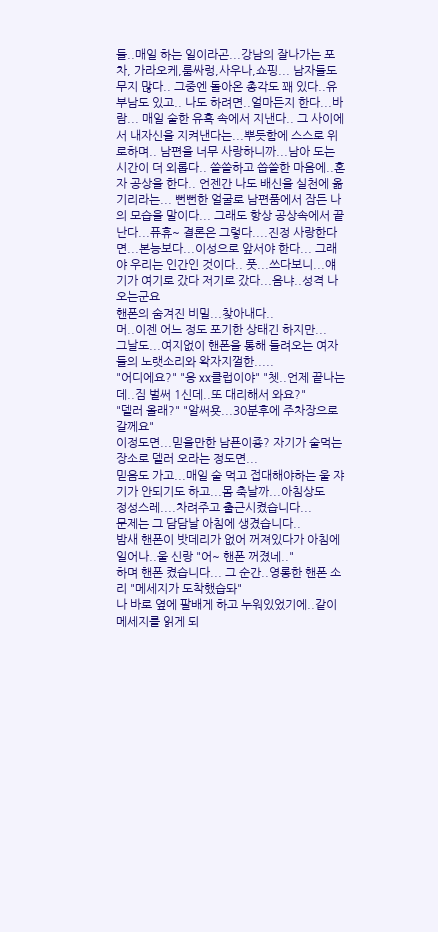들..매일 하는 일이라곤...강남의 잘나가는 포차, 가라오케,룸싸렁,사우나,쇼핑... 남자들도 무지 많다.. 그중엔 돌아온 총각도 꽤 있다..유부남도 있고.. 나도 하려면..얼마든지 한다...바람... 매일 숱한 유혹 속에서 지낸다.. 그 사이에서 내자신을 지켜낸다는...뿌듯함에 스스로 위로하며.. 남편을 너무 사랑하니까...남아 도는 시간이 더 외롭다.. 쓸쓸하고 씁쓸한 마음에..혼자 공상을 한다.. 언젠간 나도 배신을 실천에 옮기리라는... 뻔뻔한 얼굴로 남편품에서 잠든 나의 모습을 말이다... 그래도 항상 공상속에서 끝난다...퓨휴~ 결론은 그렇다....진정 사랑한다면...본능보다...이성으로 앞서야 한다... 그래야 우리는 인간인 것이다.. 풋...쓰다보니...얘기가 여기로 갔다 저기로 갔다...음냐..성격 나오는군요
핸폰의 숨겨진 비밀...찾아내다..
머..이젠 어느 정도 포기한 상태긴 하지만...
그날도...여지없이 핸폰을 통해 들려오는 여자들의 노랫소리와 왁자지껄한.....
"어디에요?" "응 xx클럽이야" "쳇..언제 끝나는데..짐 벌써 1신데..또 대리해서 와요?"
"델러 올래?" "알써욧...30분후에 주차장으로 갈께요"
이정도면...믿을만한 남푠이죵? 자기가 술먹는 장소로 델러 오라는 정도면...
믿음도 가고...매일 술 먹고 접대해야하는 울 쟈기가 안되기도 하고...몸 축날까...아침상도
정성스레....차려주고 출근시켰습니다...
문제는 그 담담날 아침에 생겼습니다..
밤새 핸폰이 밧데리가 없어 꺼져있다가 아침에 일어나..울 신랑 "어~ 핸폰 꺼졌네.."
하며 핸폰 켰습니다... 그 순간..영롱한 핸폰 소리 "메세지가 도착했습돠"
나 바로 옆에 팔배게 하고 누워있었기에..같이 메세지를 읽게 되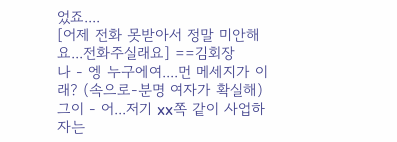었죠....
[어제 전화 못받아서 정말 미안해요...전화주실래요] ==김회장
나 - 엥 누구에여....먼 메세지가 이래? (속으로-분명 여자가 확실해)
그이 - 어...저기 xx쪽 같이 사업하자는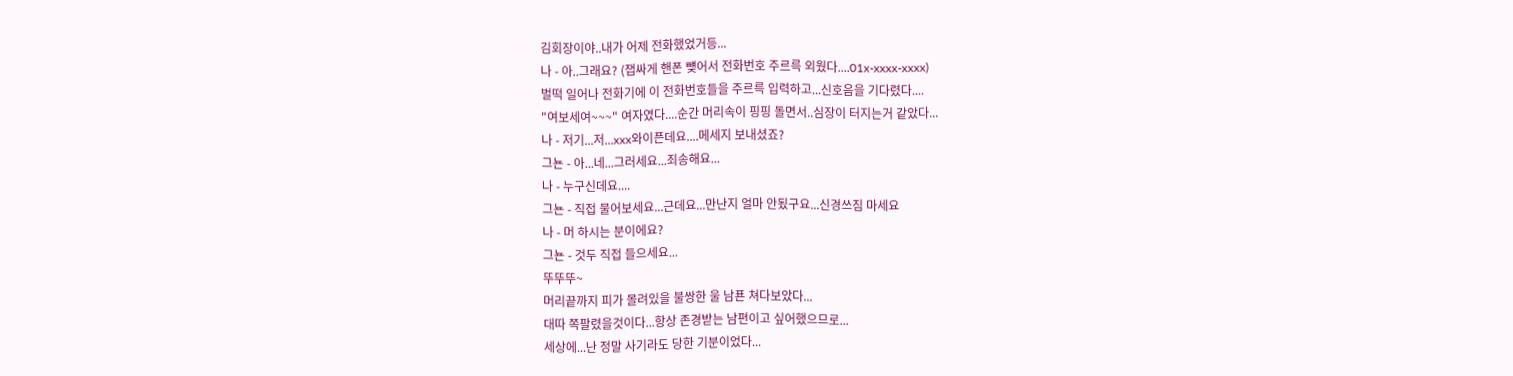김회장이야..내가 어제 전화했었거등...
나 - 아..그래요? (잽싸게 핸폰 뻊어서 전화번호 주르륵 외웠다....01x-xxxx-xxxx)
벌떡 일어나 전화기에 이 전화번호들을 주르륵 입력하고...신호음을 기다렸다....
"여보세여~~~" 여자였다....순간 머리속이 핑핑 돌면서..심장이 터지는거 같았다...
나 - 저기...저...xxx와이픈데요....메세지 보내셨죠?
그뇬 - 아...네...그러세요...죄송해요...
나 - 누구신데요....
그뇬 - 직접 물어보세요...근데요...만난지 얼마 안됬구요...신경쓰짐 마세요
나 - 머 하시는 분이에요?
그뇬 - 것두 직접 들으세요...
뚜뚜뚜~
머리끝까지 피가 몰려있을 불쌍한 울 남푠 쳐다보았다...
대따 쪽팔렸을것이다...항상 존경받는 남편이고 싶어했으므로...
세상에...난 정말 사기라도 당한 기분이었다...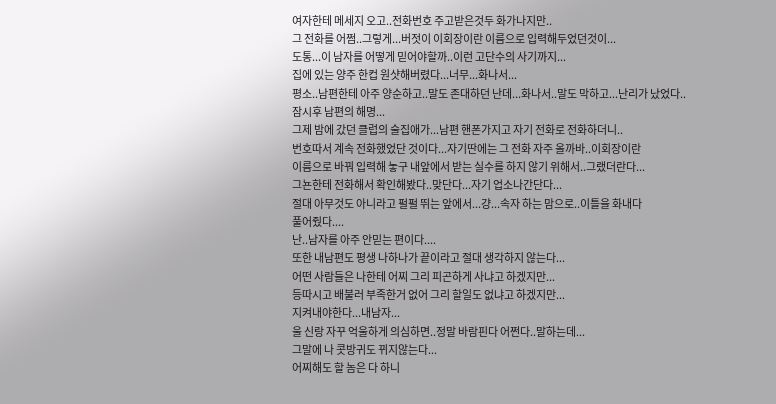여자한테 메세지 오고..전화번호 주고받은것두 화가나지만..
그 전화를 어쩜..그렇게...버젓이 이회장이란 이름으로 입력해두었던것이...
도통...이 남자를 어떻게 믿어야할까..이런 고단수의 사기까지...
집에 있는 양주 한컵 원샷해버렸다...너무...화나서...
평소..남편한테 아주 양순하고..말도 존대하던 난데...화나서..말도 막하고...난리가 났었다..
잠시후 남편의 해명...
그제 밤에 갔던 클럽의 술집애가...남편 핸폰가지고 자기 전화로 전화하더니..
번호따서 계속 전화했었단 것이다...자기딴에는 그 전화 자주 올까바..이회장이란
이름으로 바꿔 입력해 놓구 내앞에서 받는 실수를 하지 않기 위해서..그랬더란다...
그뇬한테 전화해서 확인해봤다..맞단다...자기 업소나간단다...
절대 아무것도 아니라고 펄펄 뛰는 앞에서...걍...속자 하는 맘으로..이틀을 화내다
풀어줬다....
난..남자를 아주 안믿는 편이다....
또한 내남편도 평생 나하나가 끝이라고 절대 생각하지 않는다...
어떤 사람들은 나한테 어찌 그리 피곤하게 사냐고 하겠지만...
등따시고 배불러 부족한거 없어 그리 할일도 없냐고 하겠지만...
지켜내야한다...내남자...
울 신랑 자꾸 억울하게 의심하면..정말 바람핀다 어쩐다..말하는데...
그말에 나 콧방귀도 뀌지않는다...
어찌해도 할 놈은 다 하니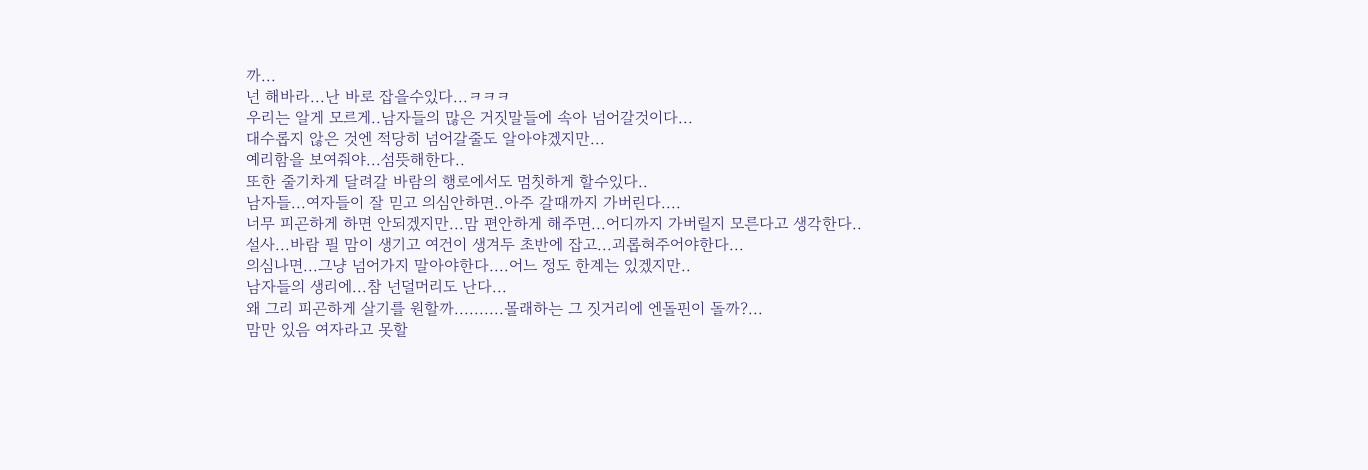까...
넌 해바라...난 바로 잡을수있다...ㅋㅋㅋ
우리는 알게 모르게..남자들의 많은 거짓말들에 속아 넘어갈것이다...
대수롭지 않은 것엔 적당히 넘어갈줄도 알아야겠지만...
예리함을 보여줘야...섬뜻해한다..
또한 줄기차게 달려갈 바람의 행로에서도 멈칫하게 할수있다..
남자들...여자들이 잘 믿고 의심안하면..아주 갈때까지 가버린다....
너무 피곤하게 하면 안되겠지만...맘 편안하게 해주면...어디까지 가버릴지 모른다고 생각한다..
설사...바람 필 맘이 생기고 여건이 생겨두 초반에 잡고...괴롭혀주어야한다...
의심나면...그냥 넘어가지 말아야한다....어느 정도 한계는 있겠지만..
남자들의 생리에...참 넌덜머리도 난다...
왜 그리 피곤하게 살기를 원할까..........몰래하는 그 짓거리에 엔돌핀이 돌까?...
맘만 있음 여자라고 못할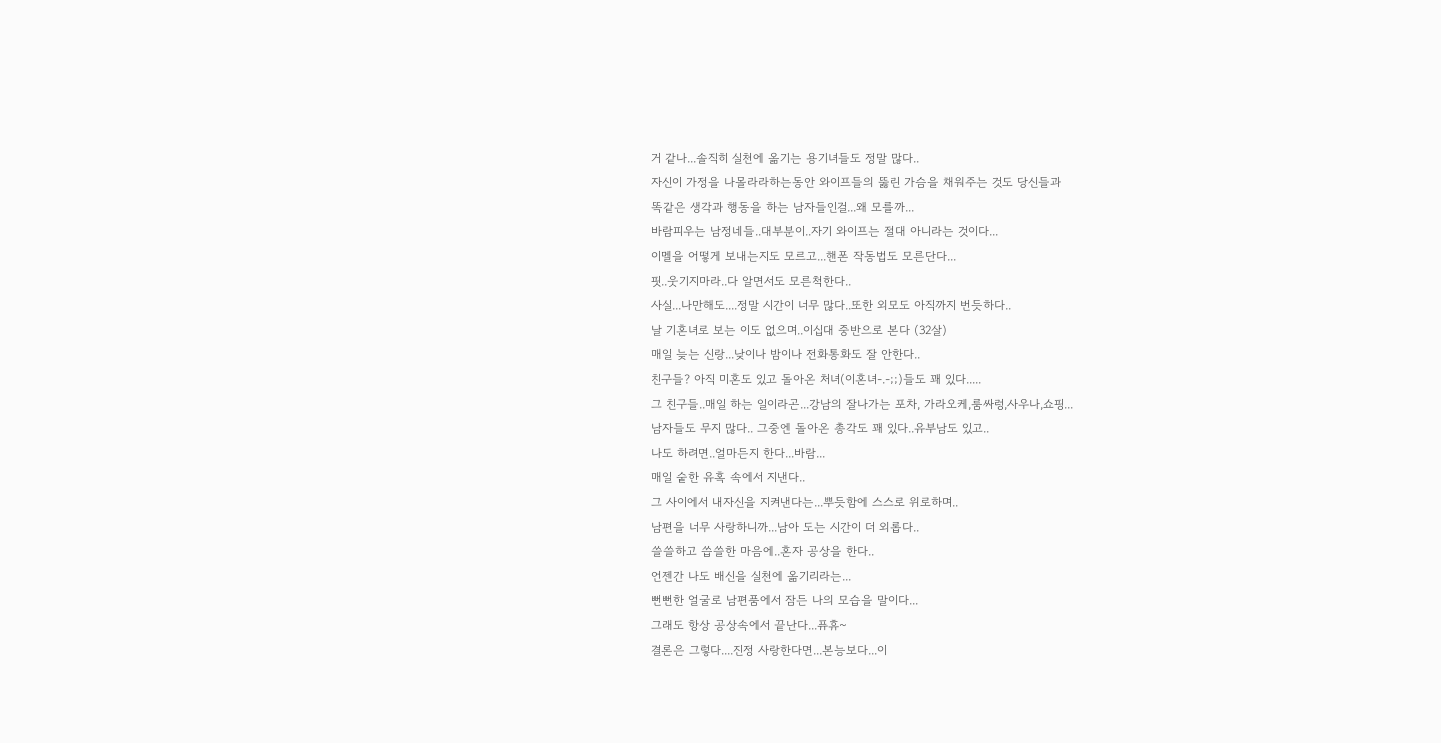거 같나...솔직히 실천에 옮기는 용기녀들도 정말 많다..
자신이 가정을 나몰라라하는동안 와이프들의 뚫린 가슴을 채워주는 것도 당신들과
똑같은 생각과 행동을 하는 남자들인걸...왜 모를까...
바람피우는 남정네들..대부분이..자기 와이프는 절대 아니라는 것이다...
이멜을 어떻게 보내는지도 모르고...핸폰 작동법도 모른단다...
핏..웃기지마라..다 알면서도 모른척한다..
사실...나만해도....정말 시간이 너무 많다..또한 외모도 아직까지 번듯하다..
날 기혼녀로 보는 이도 없으며..이십대 중반으로 본다 (32살)
매일 늦는 신랑...낮이나 밤이나 전화통화도 잘 안한다..
친구들? 아직 미혼도 있고 돌아온 처녀(이혼녀-.-;;)들도 꽤 있다.....
그 친구들..매일 하는 일이라곤...강남의 잘나가는 포차, 가라오케,룸싸렁,사우나,쇼핑...
남자들도 무지 많다.. 그중엔 돌아온 총각도 꽤 있다..유부남도 있고..
나도 하려면..얼마든지 한다...바람...
매일 숱한 유혹 속에서 지낸다..
그 사이에서 내자신을 지켜낸다는...뿌듯함에 스스로 위로하며..
남편을 너무 사랑하니까...남아 도는 시간이 더 외롭다..
쓸쓸하고 씁쓸한 마음에..혼자 공상을 한다..
언젠간 나도 배신을 실천에 옮기리라는...
뻔뻔한 얼굴로 남편품에서 잠든 나의 모습을 말이다...
그래도 항상 공상속에서 끝난다...퓨휴~
결론은 그렇다....진정 사랑한다면...본능보다...이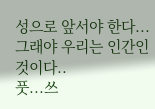성으로 앞서야 한다...
그래야 우리는 인간인 것이다..
풋...쓰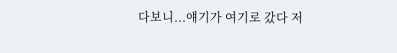다보니...얘기가 여기로 갔다 저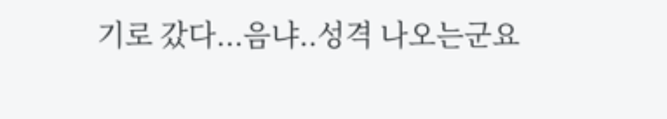기로 갔다...음냐..성격 나오는군요